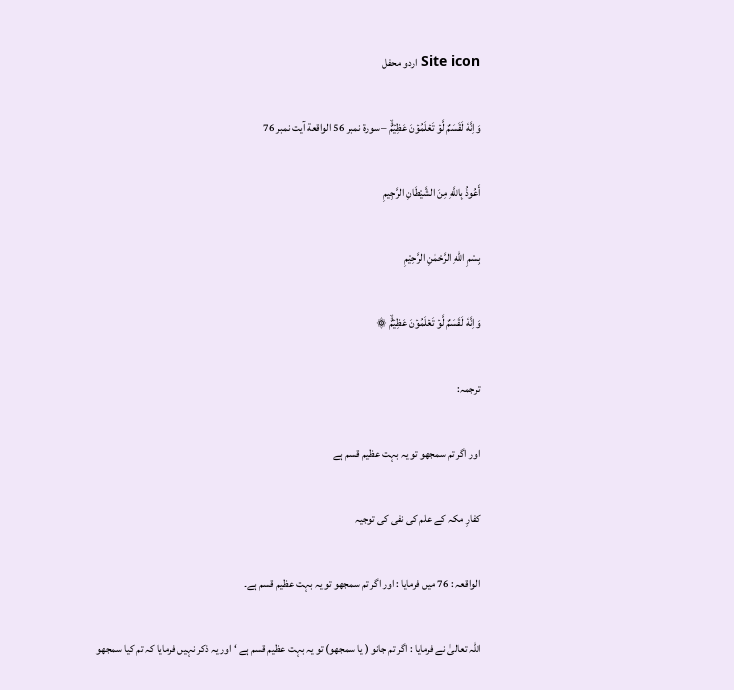Site icon اردو محفل

وَاِنَّهٗ لَقَسَمٌ لَّوۡ تَعۡلَمُوۡنَ عَظِيۡمٌۙ – سورۃ نمبر 56 الواقعة آیت نمبر 76

أَعُوذُ بِاللَّهِ مِنَ الشَّيْطَانِ الرَّجِيمِ

بِسْمِ اللّٰهِ الرَّحْمٰنِ الرَّحِيْمِ

وَاِنَّهٗ لَقَسَمٌ لَّوۡ تَعۡلَمُوۡنَ عَظِيۡمٌۙ ۞

ترجمہ:

اور اگر تم سمجھو تو یہ بہت عظیم قسم ہے

کفارِ مکہ کے علم کی نفی کی توجیہ

الواقعہ : 76 میں فرمایا : اور اگر تم سمجھو تو یہ بہت عظیم قسم ہے۔

اللہ تعالیٰ نے فرمایا : اگر تم جانو ( یا سمجھو) تو یہ بہت عظیم قسم ہے ‘ اور یہ ذکر نہیں فرمایا کہ تم کیا سمجھو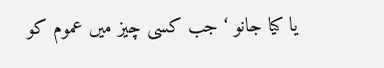یا کیا جانو ‘ جب کسی چیز میں عموم کو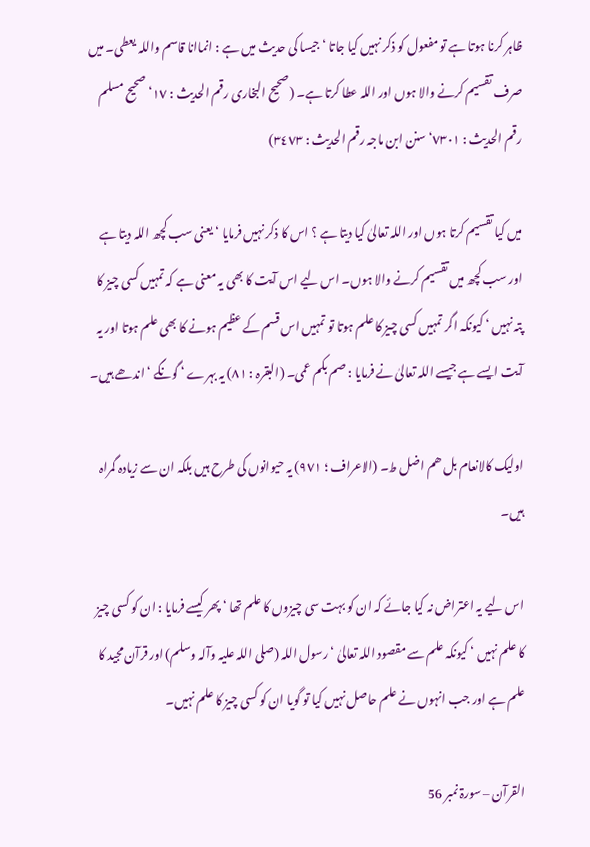ظاہر کرنا ہوتا ہے تو مفعول کو ذکر نہیں کیا جاتا ‘ جیسا کی حدیث میں ہے : انماانا قاسم واللہ یعطی۔ میں صرف تقسیم کرنے والا ہوں اور اللہ عطا کرتا ہے۔ (صحیح البخاری رقم الحدیث : ١٧‘ صحیح مسلم رقم الحدیث : ٧٣٠١‘ سنن ابن ماجہ رقم الحدیث : ٣٤٧٣)

میں کیا تقسیم کرتا ہوں اور اللہ تعالیٰ کیا دیتا ہے ؟ اس کا ذکر نہیں فرمایا ‘ یعنی سب کچھ اللہ دیتا ہے اور سب کچھ میں تقسیم کرنے والا ہوں۔ اس لیے اس آیت کا بھی یہ معنی ہے کہ تمہیں کسی چیز کا پتہ نہیں ‘ کیونکہ اگر تمہیں کسی چیز کا علم ہوتا تو تمہیں اس قسم کے عظیم ہونے کا بھی علم ہوتا اور یہ آیت ایسے ہے جیسے اللہ تعالیٰ نے فرمایا : صم بکم عمی۔ (البقرہ : ٨١) یہ بہرے ‘ گونگے ‘ اندھے ہیں۔

اولیک کالانعام بل ھم اضل ط۔ (الاعراف ؛ ٩٧١) یہ حیوانوں کی طرح ہیں بلکہ ان سے زیادہ گمراہ ہیں۔

اس لیے یہ اعتراض نہ کیا جائے کہ ان کو بہت سی چیزوں کا علم تھا ‘ پھر کیسے فرمایا : ان کو کسی چیز کا علم نہیں ‘ کیونکہ علم سے مقصود اللہ تعالیٰ ‘ رسول اللہ (صلی اللہ علیہ وآلہ وسلم) اور قرآن مجید کا علم ہے اور جب انہوں نے علم حاصل نہیں کیا تو گویا ان کو کسی چیز کا علم نہیں۔

القرآن – سورۃ نمبر 56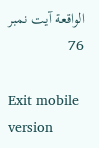الواقعة آیت نمبر 76

Exit mobile version